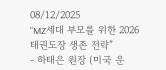08/12/2025
“MZ세대 부모를 위한 2026 태권도장 생존 전략”
- 하태은 원장 (미국 운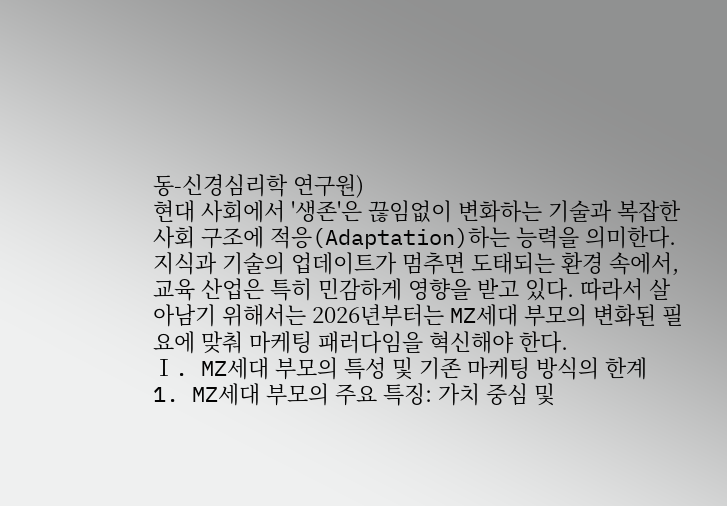동-신경심리학 연구원)
현대 사회에서 '생존'은 끊임없이 변화하는 기술과 복잡한 사회 구조에 적응(Adaptation)하는 능력을 의미한다. 지식과 기술의 업데이트가 멈추면 도태되는 환경 속에서, 교육 산업은 특히 민감하게 영향을 받고 있다. 따라서 살아남기 위해서는 2026년부터는 MZ세대 부모의 변화된 필요에 맞춰 마케팅 패러다임을 혁신해야 한다.
Ⅰ. MZ세대 부모의 특성 및 기존 마케팅 방식의 한계
1. MZ세대 부모의 주요 특징: 가치 중심 및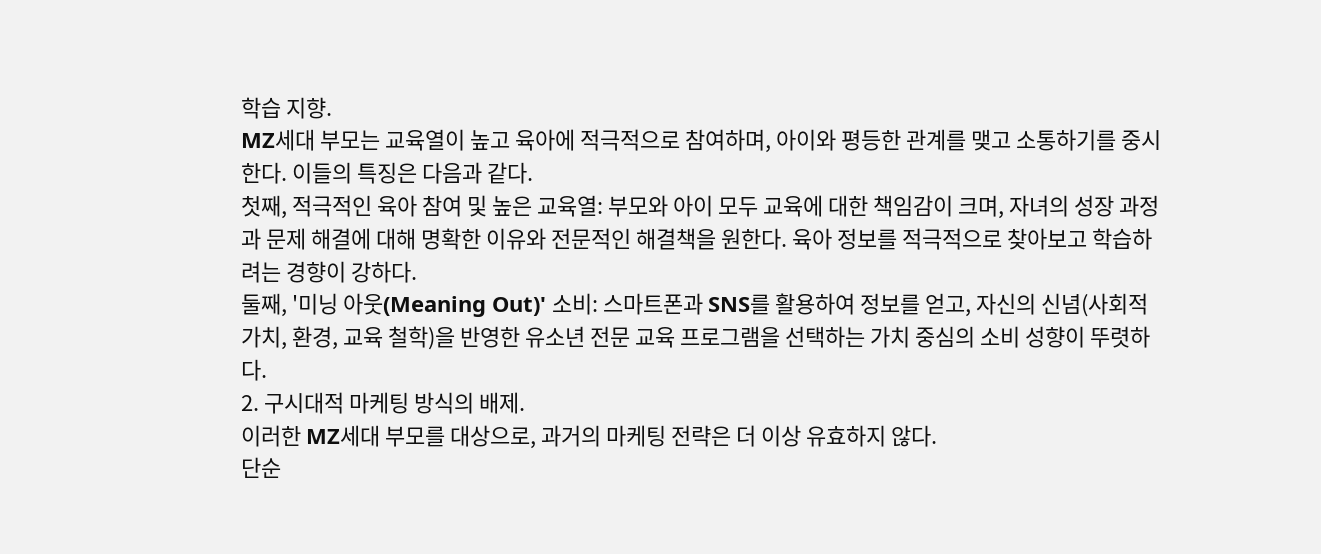학습 지향.
MZ세대 부모는 교육열이 높고 육아에 적극적으로 참여하며, 아이와 평등한 관계를 맺고 소통하기를 중시한다. 이들의 특징은 다음과 같다.
첫째, 적극적인 육아 참여 및 높은 교육열: 부모와 아이 모두 교육에 대한 책임감이 크며, 자녀의 성장 과정과 문제 해결에 대해 명확한 이유와 전문적인 해결책을 원한다. 육아 정보를 적극적으로 찾아보고 학습하려는 경향이 강하다.
둘째, '미닝 아웃(Meaning Out)' 소비: 스마트폰과 SNS를 활용하여 정보를 얻고, 자신의 신념(사회적 가치, 환경, 교육 철학)을 반영한 유소년 전문 교육 프로그램을 선택하는 가치 중심의 소비 성향이 뚜렷하다.
2. 구시대적 마케팅 방식의 배제.
이러한 MZ세대 부모를 대상으로, 과거의 마케팅 전략은 더 이상 유효하지 않다.
단순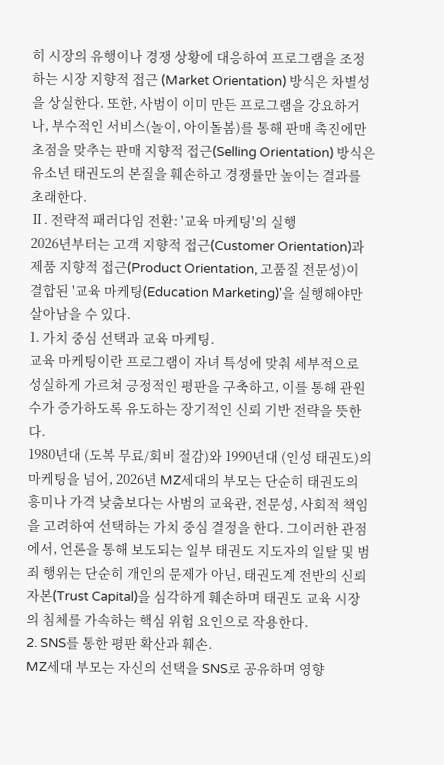히 시장의 유행이나 경쟁 상황에 대응하여 프로그램을 조정하는 시장 지향적 접근 (Market Orientation) 방식은 차별성을 상실한다. 또한, 사범이 이미 만든 프로그램을 강요하거나, 부수적인 서비스(놀이, 아이돌봄)를 통해 판매 촉진에만 초점을 맞추는 판매 지향적 접근(Selling Orientation) 방식은 유소년 태권도의 본질을 훼손하고 경쟁률만 높이는 결과를 초래한다.
Ⅱ. 전략적 패러다임 전환: '교육 마케팅'의 실행
2026년부터는 고객 지향적 접근(Customer Orientation)과 제품 지향적 접근(Product Orientation, 고품질 전문성)이 결합된 '교육 마케팅(Education Marketing)'을 실행해야만 살아남을 수 있다.
1. 가치 중심 선택과 교육 마케팅.
교육 마케팅이란 프로그램이 자녀 특성에 맞춰 세부적으로 성실하게 가르쳐 긍정적인 평판을 구축하고, 이를 통해 관원 수가 증가하도록 유도하는 장기적인 신뢰 기반 전략을 뜻한다.
1980년대 (도복 무료/회비 절감)와 1990년대 (인성 태권도)의 마케팅을 넘어, 2026년 MZ세대의 부모는 단순히 태권도의 흥미나 가격 낮춤보다는 사범의 교육관, 전문성, 사회적 책임을 고려하여 선택하는 가치 중심 결정을 한다. 그이러한 관점에서, 언론을 통해 보도되는 일부 태권도 지도자의 일탈 및 범죄 행위는 단순히 개인의 문제가 아닌, 태권도계 전반의 신뢰 자본(Trust Capital)을 심각하게 훼손하며 태권도 교육 시장의 침체를 가속하는 핵심 위험 요인으로 작용한다.
2. SNS를 통한 평판 확산과 훼손.
MZ세대 부모는 자신의 선택을 SNS로 공유하며 영향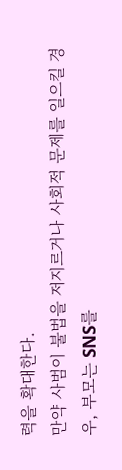력을 확대한다.
만약 사범이 불법을 저지르거나 사회적 문제를 일으킬 경우, 부모는 SNS를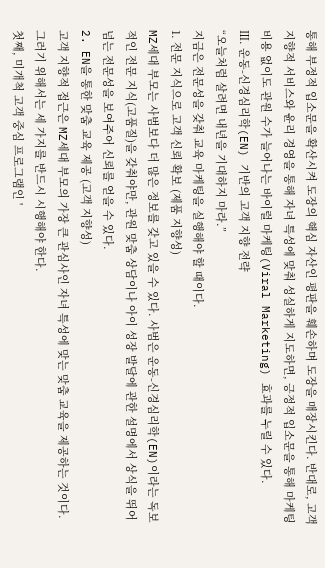통해 부정적 입소문을 확산시켜 도장의 핵심 자산인 평판을 훼손하며 도장을 매장시킨다. 반대로, 고객 지향적 서비스와 윤리 경영을 통해 자녀 특성에 맞춰 성실하게 지도하면, 긍정적 입소문을 통해 마케팅 비용 없이도 관원 수가 늘어나는 바이럴 마케팅(Viral Marketing) 효과를 누릴 수 있다.
Ⅲ. 운동-신경심리학(EN) 기반의 고객 지향 전략
“오늘처럼 살려면 내년을 기대하지 마라.”
지금은 전문성을 갖춰 교육 마케팅을 실행해야 할 때이다.
1. 전문 지식으로 고객 신뢰 확보 (제품 지향성)
MZ세대 부모는 사범보다 더 많은 정보를 갖고 있을 수 있다. 사범은 운동-신경심리학(EN)이라는 독보적인 전문 지식(고품질)을 갖춰야만, 관원 맞춤 상담이나 아이 성장 발달에 관한 설명에서 상식을 뛰어넘는 전문성을 보여주어 신뢰를 얻을 수 있다.
2. EN을 통한 맞춤 교육 제공 (고객 지향성)
고객 지향적 접근은 MZ세대 부모의 가장 큰 관심사인 자녀 특성에 맞는 맞춤 교육을 제공하는 것이다. 그러기 위해서는 세 가지를 반드시 시행해야 한다.
첫째, 미개척 고객 중심 프로그램인 '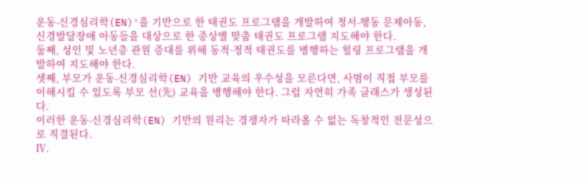운동-신경심리학(EN)'을 기반으로 한 태권도 프로그램을 개발하여 정서-행동 문제아동, 신경발달장애 아동들을 대상으로 한 증상별 맞춤 태권도 프로그램 지도해야 한다.
둘째, 성인 및 노년층 관원 증대를 위해 동적·정적 태권도를 병행하는 힐링 프로그램을 개발하여 지도해야 한다.
셋째, 부모가 운동-신경심리학(EN) 기반 교육의 우수성을 모른다면, 사범이 직접 부모를 이해시킬 수 있도록 부모 선(先) 교육을 병행해야 한다. 그럼 자연히 가족 클래스가 생성된다.
이러한 운동-신경심리학(EN) 기반의 원리는 경쟁자가 따라올 수 없는 독창적인 전문성으로 직결된다.
Ⅳ.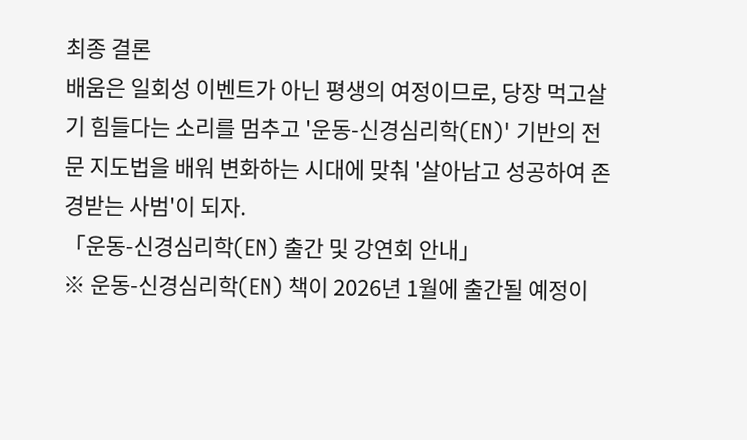최종 결론
배움은 일회성 이벤트가 아닌 평생의 여정이므로, 당장 먹고살기 힘들다는 소리를 멈추고 '운동-신경심리학(EN)' 기반의 전문 지도법을 배워 변화하는 시대에 맞춰 '살아남고 성공하여 존경받는 사범'이 되자.
「운동-신경심리학(EN) 출간 및 강연회 안내」
※ 운동-신경심리학(EN) 책이 2026년 1월에 출간될 예정이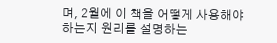며, 2월에 이 책을 어떻게 사용해야 하는지 원리를 설명하는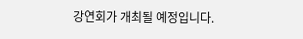강연회가 개최될 예정입니다.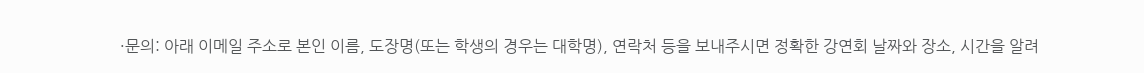·문의: 아래 이메일 주소로 본인 이름, 도장명(또는 학생의 경우는 대학명), 연락처 등을 보내주시면 정확한 강연회 날짜와 장소, 시간을 알려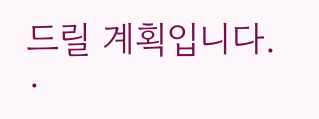드릴 계획입니다.
·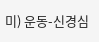미) 운동-신경심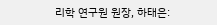리학 연구원 원장, 하태은: